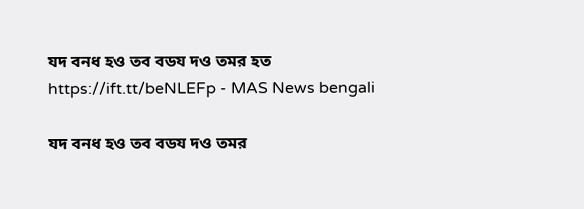যদ বনধ হও তব বডয দও তমর হত https://ift.tt/beNLEFp - MAS News bengali

যদ বনধ হও তব বডয দও তমর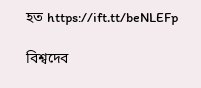হত https://ift.tt/beNLEFp

বিশ্বদেব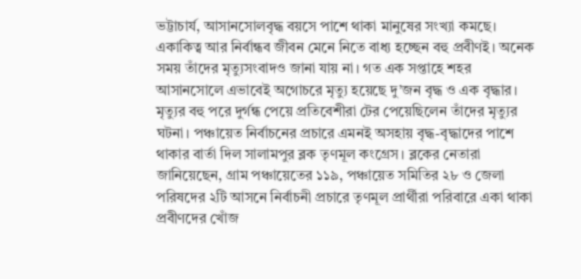ভট্টাচার্য, আসানসোলবৃদ্ধ বয়সে পাশে থাকা মানুষের সংখ্যা কমছে। একাকিত্ব আর নির্বান্ধব জীবন মেনে নিতে বাধ্য হচ্ছেন বহু প্রবীণই। অনেক সময় তাঁদের মৃত্যুসংবাদও জানা যায় না। গত এক সপ্তাহে শহর আসানসোলে এভাবেই অগোচরে মৃত্যু হয়েছে দু’জন বৃদ্ধ ও এক বৃদ্ধার। মৃত্যুর বহু পরে দুর্গন্ধ পেয়ে প্রতিবেশীরা টের পেয়েছিলেন তাঁদের মৃত্যুর ঘটনা। পঞ্চায়েত নির্বাচনের প্রচারে এমনই অসহায় বৃদ্ধ-বৃদ্ধাদের পাশে থাকার বার্তা দিল সালামপুর ব্লক তৃণমূল কংগ্রেস। ব্লকের নেতারা জানিয়েছেন, গ্রাম পঞ্চায়েতের ১১৯, পঞ্চায়েত সমিতির ২৮ ও জেলা পরিষদের ২টি আসনে নির্বাচনী প্রচারে তৃণমূল প্রার্থীরা পরিবারে একা থাকা প্রবীণদের খোঁজ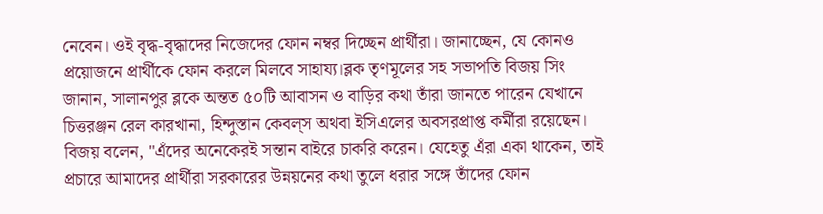নেবেন। ওই বৃদ্ধ-বৃদ্ধাদের নিজেদের ফোন নম্বর দিচ্ছেন প্রার্থীরা। জানাচ্ছেন, যে কোনও প্রয়োজনে প্রার্থীকে ফোন করলে মিলবে সাহায্য।ব্লক তৃণমূলের সহ সভাপতি বিজয় সিং জানান, সালানপুর ব্লকে অন্তত ৫০টি আবাসন ও বাড়ির কথা তাঁরা জানতে পারেন যেখানে চিত্তরঞ্জন রেল কারখানা, হিন্দুস্তান কেবল্‌স অথবা ইসিএলের অবসরপ্রাপ্ত কর্মীরা রয়েছেন। বিজয় বলেন, "এঁদের অনেকেরই সন্তান বাইরে চাকরি করেন। যেহেতু এঁরা একা থাকেন, তাই প্রচারে আমাদের প্রার্থীরা সরকারের উন্নয়নের কথা তুলে ধরার সঙ্গে তাঁদের ফোন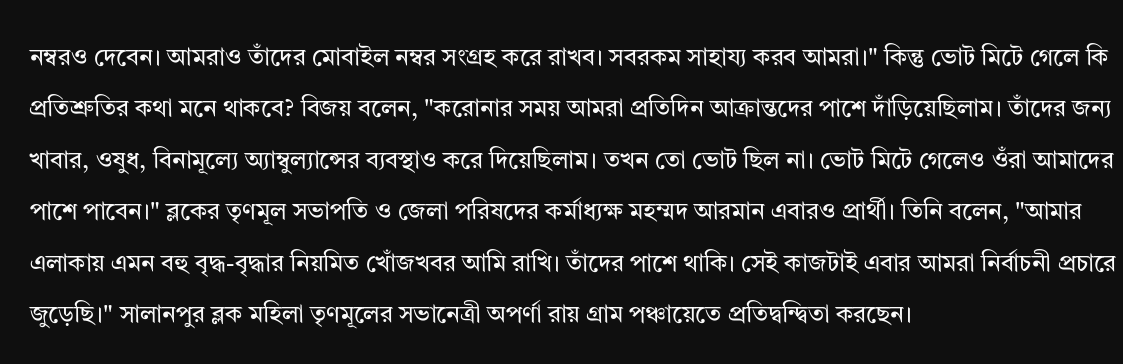নম্বরও দেবেন। আমরাও তাঁদের মোবাইল নম্বর সংগ্রহ করে রাখব। সবরকম সাহায্য করব আমরা।" কিন্তু ভোট মিটে গেলে কি প্রতিশ্রুতির কথা মনে থাকবে? বিজয় বলেন, "করোনার সময় আমরা প্রতিদিন আক্রান্তদের পাশে দাঁড়িয়েছিলাম। তাঁদের জন্য খাবার, ওষুধ, বিনামূল্যে অ্যাম্বুল্যান্সের ব্যবস্থাও করে দিয়েছিলাম। তখন তো ভোট ছিল না। ভোট মিটে গেলেও ওঁরা আমাদের পাশে পাবেন।" ব্লকের তৃণমূল সভাপতি ও জেলা পরিষদের কর্মাধ্যক্ষ মহম্মদ আরমান এবারও প্রার্থী। তিনি বলেন, "আমার এলাকায় এমন বহু বৃদ্ধ-বৃদ্ধার নিয়মিত খোঁজখবর আমি রাখি। তাঁদের পাশে থাকি। সেই কাজটাই এবার আমরা নির্বাচনী প্রচারে জুড়েছি।" সালানপুর ব্লক মহিলা তৃণমূলের সভানেত্রী অপর্ণা রায় গ্রাম পঞ্চায়েতে প্রতিদ্বন্দ্বিতা করছেন।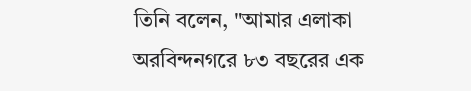তিনি বলেন, "আমার এলাকা অরবিন্দনগরে ৮৩ বছরের এক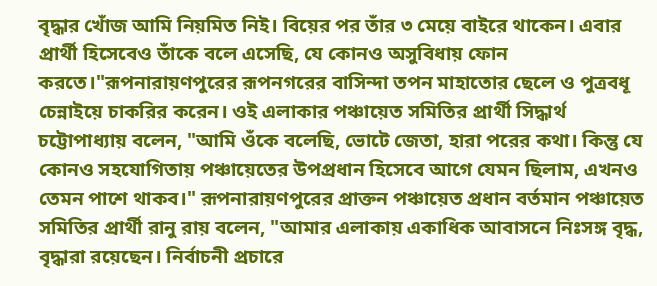বৃদ্ধার খোঁজ আমি নিয়মিত নিই। বিয়ের পর তাঁর ৩ মেয়ে বাইরে থাকেন। এবার প্রার্থী হিসেবেও তাঁকে বলে এসেছি, যে কোনও অসুবিধায় ফোন করতে।"রূপনারায়ণপুরের রূপনগরের বাসিন্দা তপন মাহাতোর ছেলে ও পুত্রবধূ চেন্নাইয়ে চাকরির করেন। ওই এলাকার পঞ্চায়েত সমিতির প্রার্থী সিদ্ধার্থ চট্টোপাধ্যায় বলেন, "আমি ওঁকে বলেছি, ভোটে জেতা, হারা পরের কথা। কিন্তু যে কোনও সহযোগিতায় পঞ্চায়েতের উপপ্রধান হিসেবে আগে যেমন ছিলাম, এখনও তেমন পাশে থাকব।" রূপনারায়ণপুরের প্রাক্তন পঞ্চায়েত প্রধান বর্তমান পঞ্চায়েত সমিতির প্রার্থী রানু রায় বলেন, "আমার এলাকায় একাধিক আবাসনে নিঃসঙ্গ বৃদ্ধ, বৃদ্ধারা রয়েছেন। নির্বাচনী প্রচারে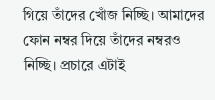গিয়ে তাঁদের খোঁজ নিচ্ছি। আমাদের ফোন নম্বর দিয়ে তাঁদের নম্বরও নিচ্ছি। প্রচারে এটাই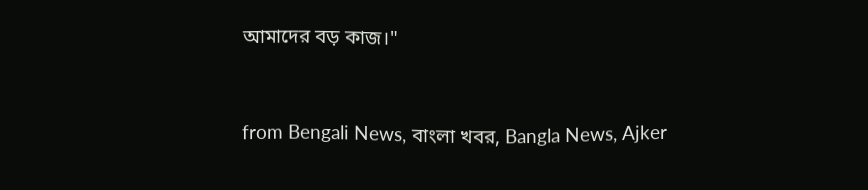আমাদের বড় কাজ।"


from Bengali News, বাংলা খবর, Bangla News, Ajker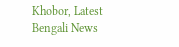Khobor, Latest Bengali News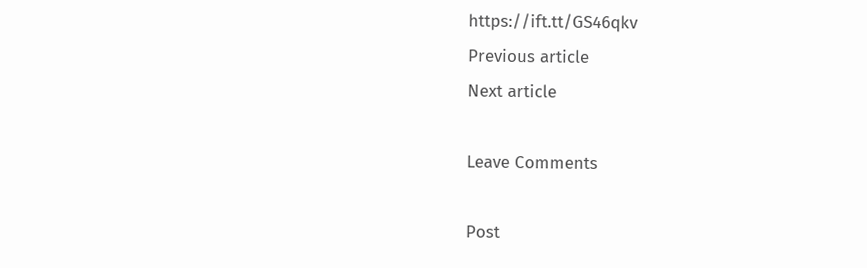https://ift.tt/GS46qkv
Previous article
Next article

Leave Comments

Post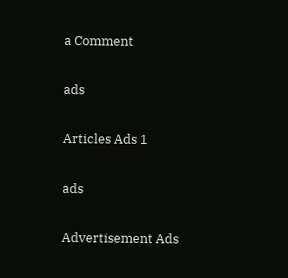a Comment

ads

Articles Ads 1

ads

Advertisement Ads